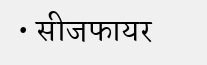• सीजफायर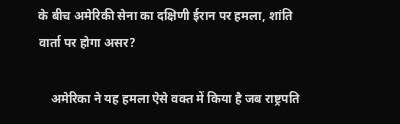के बीच अमेरिकी सेना का दक्षिणी ईरान पर हमला, शांति वार्ता पर होगा असर?

    अमेरिका ने यह हमला ऐसे वक्त में किया है जब राष्ट्रपति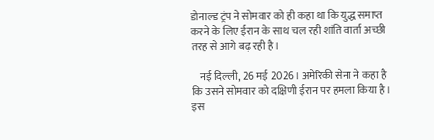डोनाल्ड ट्रंप ने सोमवार को ही कहा था कि युद्ध समाप्त करने के लिए ईरान के साथ चल रही शांति वार्ता अच्छी तरह से आगे बढ़ रही है।

    नई दिल्ली, 26 मई 2026। अमेरिकी सेना ने कहा है कि उसने सोमवार को दक्षिणी ईरान पर हमला किया है। इस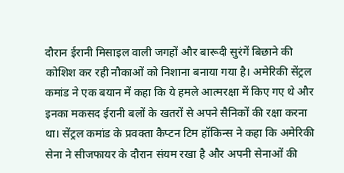दौरान ईरानी मिसाइल वाली जगहों और बारूदी सुरंगें बिछाने की कोशिश कर रही नौकाओं को निशाना बनाया गया है। अमेरिकी सेंट्रल कमांड ने एक बयान में कहा कि ये हमले आत्मरक्षा में किए गए थे और इनका मकसद ईरानी बलों के खतरों से अपने सैनिकों की रक्षा करना था। सेंट्रल कमांड के प्रवक्ता कैप्टन टिम हॉकिन्स ने कहा कि अमेरिकी सेना ने सीजफायर के दौरान संयम रखा है और अपनी सेनाओं की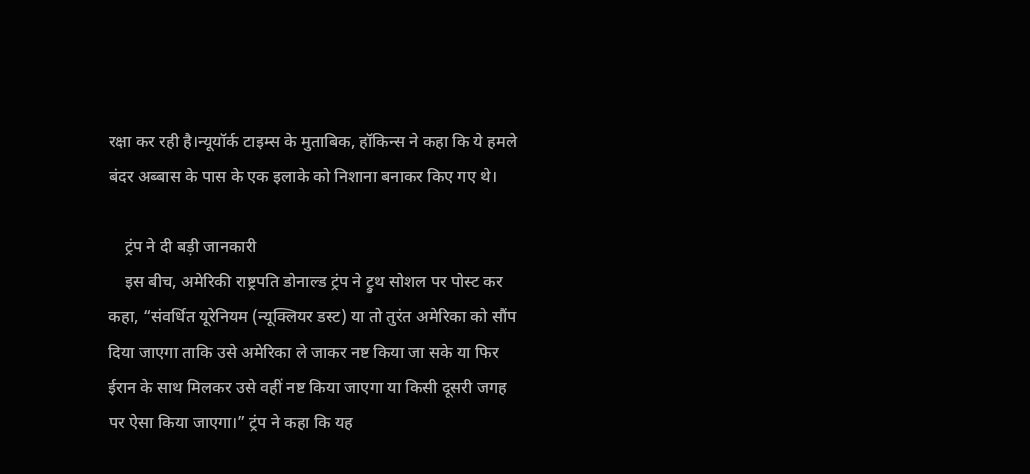रक्षा कर रही है।न्यूयॉर्क टाइम्स के मुताबिक, हॉकिन्स ने कहा कि ये हमले बंदर अब्बास के पास के एक इलाके को निशाना बनाकर किए गए थे।

    ट्रंप ने दी बड़ी जानकारी
    इस बीच, अमेरिकी राष्ट्रपति डोनाल्ड ट्रंप ने ट्रुथ सोशल पर पोस्ट कर कहा, “संवर्धित यूरेनियम (न्यूक्लियर डस्ट) या तो तुरंत अमेरिका को सौंप दिया जाएगा ताकि उसे अमेरिका ले जाकर नष्ट किया जा सके या फिर ईरान के साथ मिलकर उसे वहीं नष्ट किया जाएगा या किसी दूसरी जगह पर ऐसा किया जाएगा।” ट्रंप ने कहा कि यह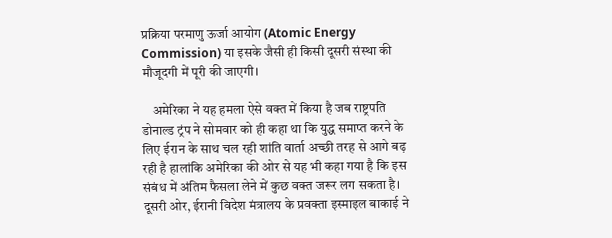प्रक्रिया परमाणु ऊर्जा आयोग (Atomic Energy Commission) या इसके जैसी ही किसी दूसरी संस्था की मौजूदगी में पूरी की जाएगी।

    अमेरिका ने यह हमला ऐसे वक्त में किया है जब राष्ट्रपति डोनाल्ड ट्रंप ने सोमवार को ही कहा था कि युद्ध समाप्त करने के लिए ईरान के साथ चल रही शांति वार्ता अच्छी तरह से आगे बढ़ रही है हालांकि अमेरिका की ओर से यह भी कहा गया है कि इस संबंध में अंतिम फैसला लेने में कुछ वक्त जरूर लग सकता है। दूसरी ओर, ईरानी विदेश मंत्रालय के प्रवक्ता इस्माइल बाकाई ने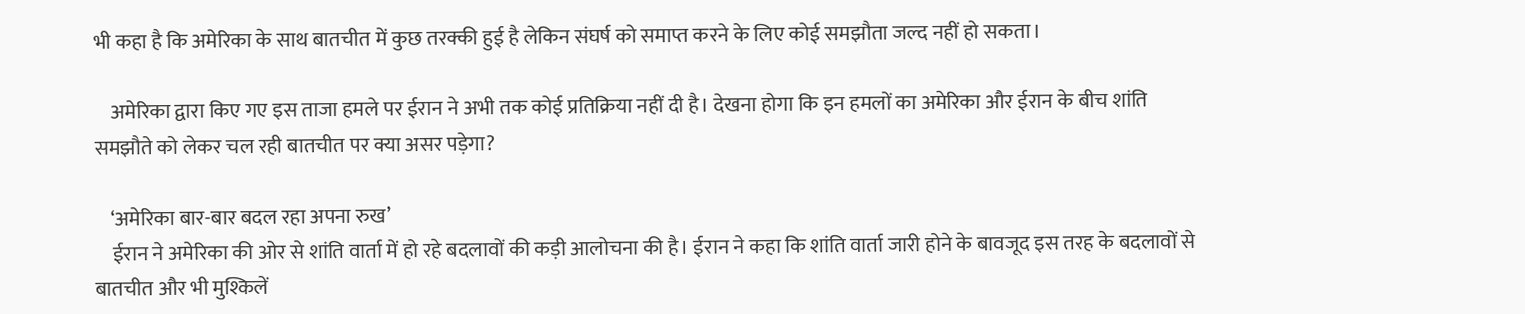भी कहा है कि अमेरिका के साथ बातचीत में कुछ तरक्की हुई है लेकिन संघर्ष को समाप्त करने के लिए कोई समझौता जल्द नहीं हो सकता।

    अमेरिका द्वारा किए गए इस ताजा हमले पर ईरान ने अभी तक कोई प्रतिक्रिया नहीं दी है। देखना होगा कि इन हमलों का अमेरिका और ईरान के बीच शांति समझौते को लेकर चल रही बातचीत पर क्या असर पड़ेगा?

    ‘अमेरिका बार-बार बदल रहा अपना रुख’
    ईरान ने अमेरिका की ओर से शांति वार्ता में हो रहे बदलावों की कड़ी आलोचना की है। ईरान ने कहा कि शांति वार्ता जारी होने के बावजूद इस तरह के बदलावों से बातचीत और भी मुश्किलें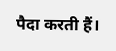पैदा करती हैं।